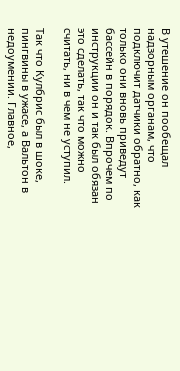В утешение он пообещал надзорным органам, что подключит датчики обратно, как только они вновь приведут бассейн в порядок. Впрочем по инструкции он и так был обязан это сделать, так что можно считать, ни в чем не уступил.

Так что Кулбрис был в шоке, пингвины в ужасе, а Вальтон в недоумении. Главное,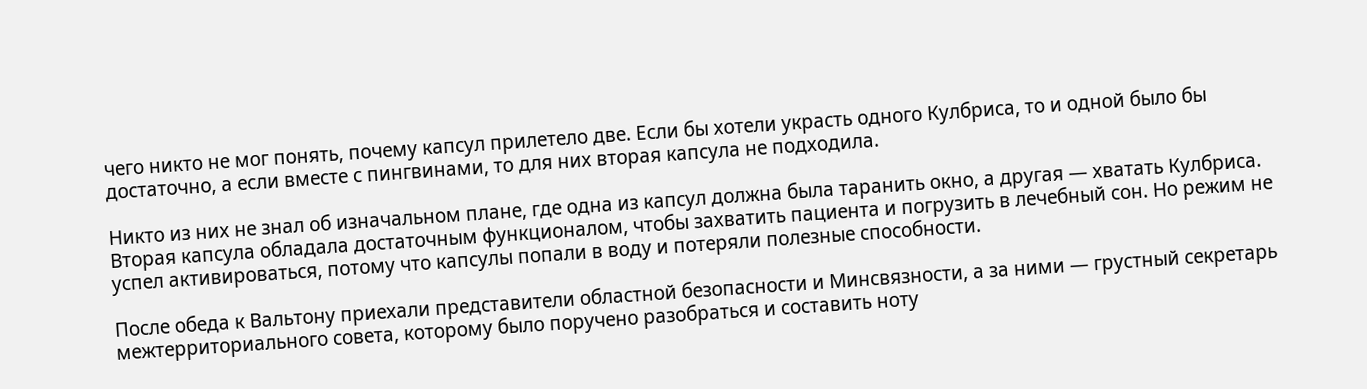чего никто не мог понять, почему капсул прилетело две. Если бы хотели украсть одного Кулбриса, то и одной было бы достаточно, а если вместе с пингвинами, то для них вторая капсула не подходила.

Никто из них не знал об изначальном плане, где одна из капсул должна была таранить окно, а другая — хватать Кулбриса. Вторая капсула обладала достаточным функционалом, чтобы захватить пациента и погрузить в лечебный сон. Но режим не успел активироваться, потому что капсулы попали в воду и потеряли полезные способности.

После обеда к Вальтону приехали представители областной безопасности и Минсвязности, а за ними — грустный секретарь межтерриториального совета, которому было поручено разобраться и составить ноту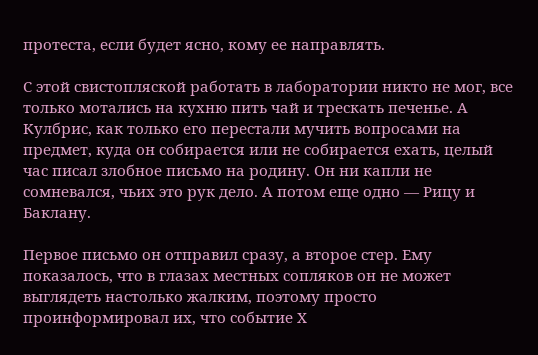протеста, если будет ясно, кому ее направлять.

С этой свистопляской работать в лаборатории никто не мог, все только мотались на кухню пить чай и трескать печенье. А Кулбрис, как только его перестали мучить вопросами на предмет, куда он собирается или не собирается ехать, целый час писал злобное письмо на родину. Он ни капли не сомневался, чьих это рук дело. А потом еще одно — Рицу и Баклану.

Первое письмо он отправил сразу, а второе стер. Ему показалось, что в глазах местных сопляков он не может выглядеть настолько жалким, поэтому просто проинформировал их, что событие Х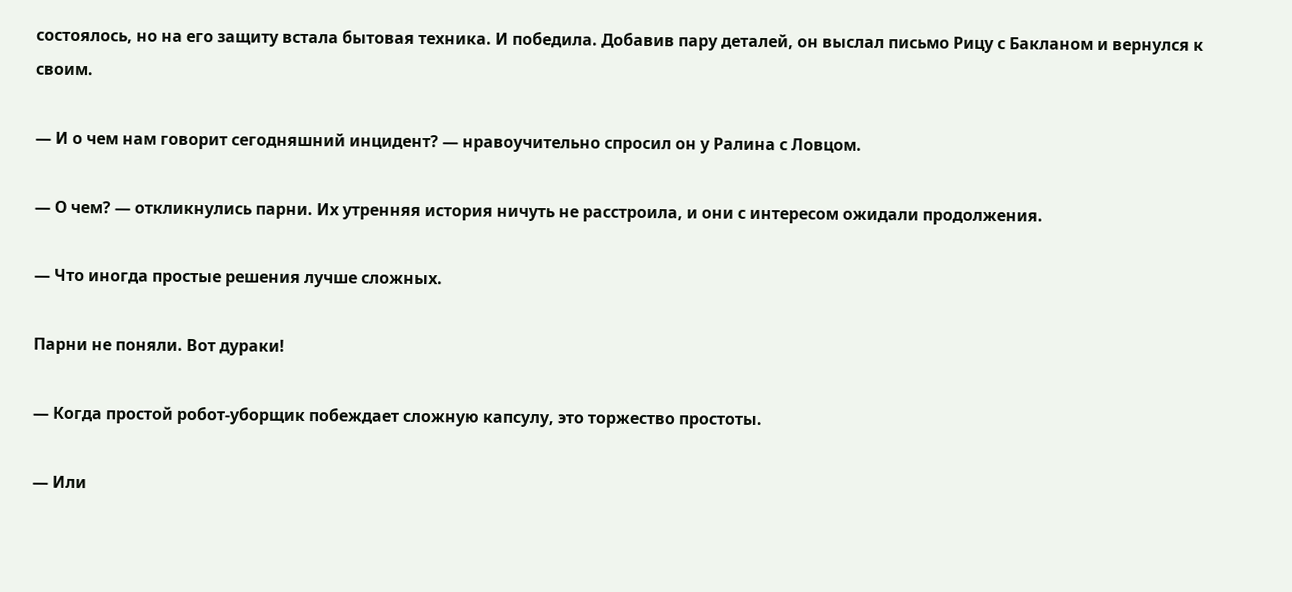состоялось, но на его защиту встала бытовая техника. И победила. Добавив пару деталей, он выслал письмо Рицу с Бакланом и вернулся к своим.

— И о чем нам говорит сегодняшний инцидент? — нравоучительно спросил он у Ралина с Ловцом.

— О чем? — откликнулись парни. Их утренняя история ничуть не расстроила, и они с интересом ожидали продолжения.

— Что иногда простые решения лучше сложных.

Парни не поняли. Вот дураки!

— Когда простой робот-уборщик побеждает сложную капсулу, это торжество простоты.

— Или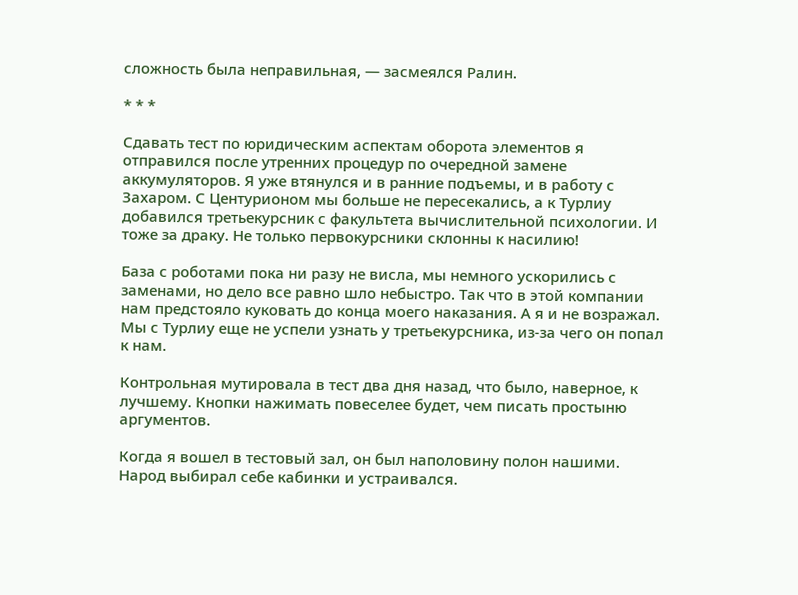сложность была неправильная, — засмеялся Ралин.

* * *

Сдавать тест по юридическим аспектам оборота элементов я отправился после утренних процедур по очередной замене аккумуляторов. Я уже втянулся и в ранние подъемы, и в работу с Захаром. С Центурионом мы больше не пересекались, а к Турлиу добавился третьекурсник с факультета вычислительной психологии. И тоже за драку. Не только первокурсники склонны к насилию!

База с роботами пока ни разу не висла, мы немного ускорились с заменами, но дело все равно шло небыстро. Так что в этой компании нам предстояло куковать до конца моего наказания. А я и не возражал. Мы с Турлиу еще не успели узнать у третьекурсника, из-за чего он попал к нам.

Контрольная мутировала в тест два дня назад, что было, наверное, к лучшему. Кнопки нажимать повеселее будет, чем писать простыню аргументов.

Когда я вошел в тестовый зал, он был наполовину полон нашими. Народ выбирал себе кабинки и устраивался.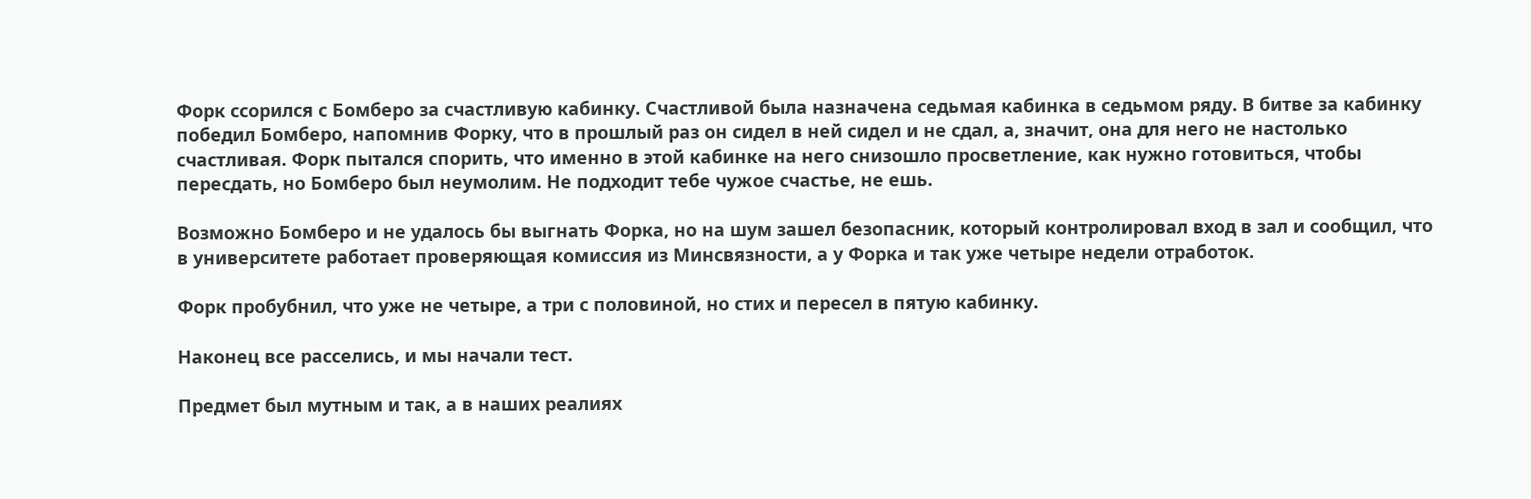Форк ссорился с Бомберо за счастливую кабинку. Счастливой была назначена седьмая кабинка в седьмом ряду. В битве за кабинку победил Бомберо, напомнив Форку, что в прошлый раз он сидел в ней сидел и не сдал, а, значит, она для него не настолько счастливая. Форк пытался спорить, что именно в этой кабинке на него снизошло просветление, как нужно готовиться, чтобы пересдать, но Бомберо был неумолим. Не подходит тебе чужое счастье, не ешь.

Возможно Бомберо и не удалось бы выгнать Форка, но на шум зашел безопасник, который контролировал вход в зал и сообщил, что в университете работает проверяющая комиссия из Минсвязности, а у Форка и так уже четыре недели отработок.

Форк пробубнил, что уже не четыре, а три с половиной, но стих и пересел в пятую кабинку.

Наконец все расселись, и мы начали тест.

Предмет был мутным и так, а в наших реалиях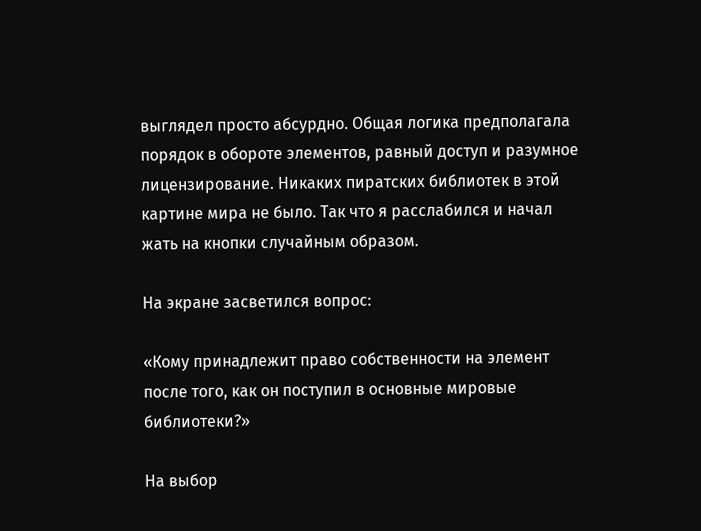выглядел просто абсурдно. Общая логика предполагала порядок в обороте элементов, равный доступ и разумное лицензирование. Никаких пиратских библиотек в этой картине мира не было. Так что я расслабился и начал жать на кнопки случайным образом.

На экране засветился вопрос:

«Кому принадлежит право собственности на элемент после того, как он поступил в основные мировые библиотеки?»

На выбор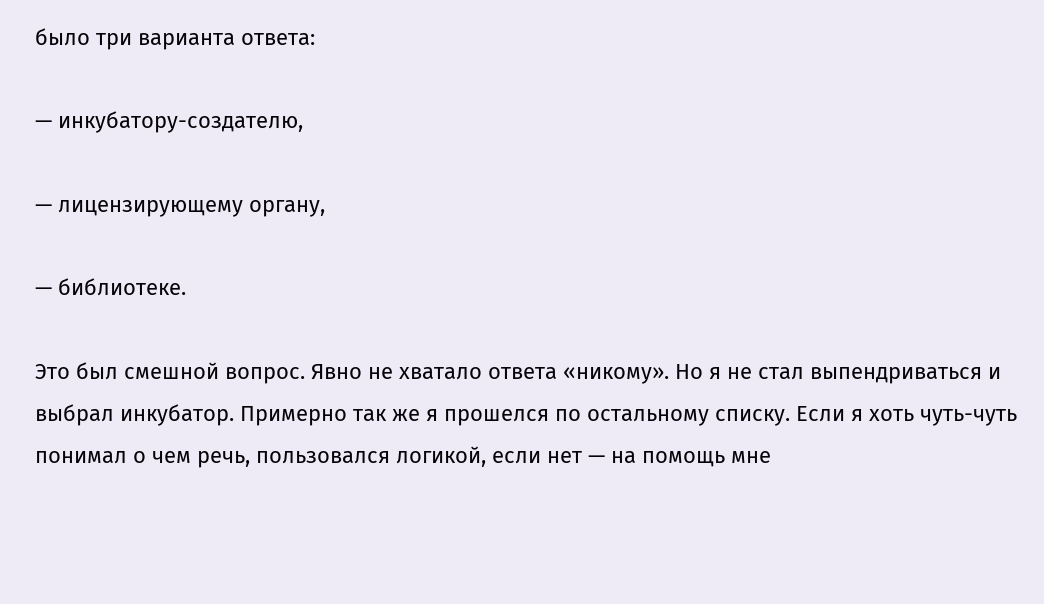было три варианта ответа:

— инкубатору-создателю,

— лицензирующему органу,

— библиотеке.

Это был смешной вопрос. Явно не хватало ответа «никому». Но я не стал выпендриваться и выбрал инкубатор. Примерно так же я прошелся по остальному списку. Если я хоть чуть-чуть понимал о чем речь, пользовался логикой, если нет — на помощь мне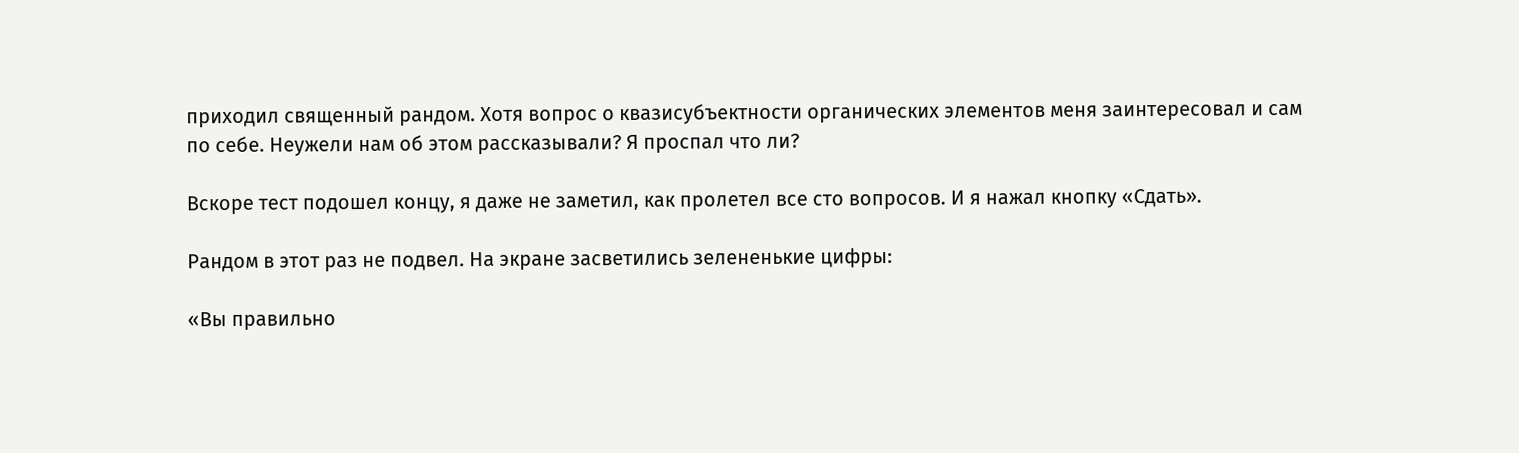приходил священный рандом. Хотя вопрос о квазисубъектности органических элементов меня заинтересовал и сам по себе. Неужели нам об этом рассказывали? Я проспал что ли?

Вскоре тест подошел концу, я даже не заметил, как пролетел все сто вопросов. И я нажал кнопку «Сдать».

Рандом в этот раз не подвел. На экране засветились зелененькие цифры:

«Вы правильно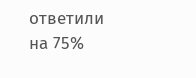ответили на 75%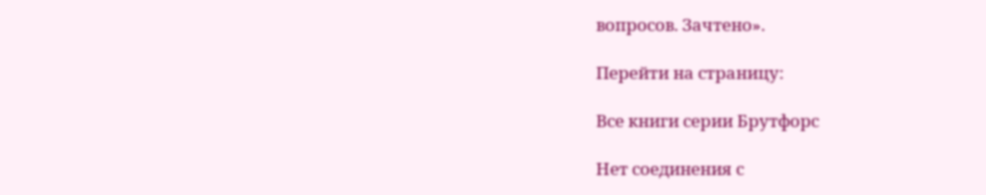вопросов. Зачтено».

Перейти на страницу:

Все книги серии Брутфорс

Нет соединения с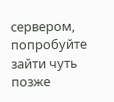сервером, попробуйте зайти чуть позже